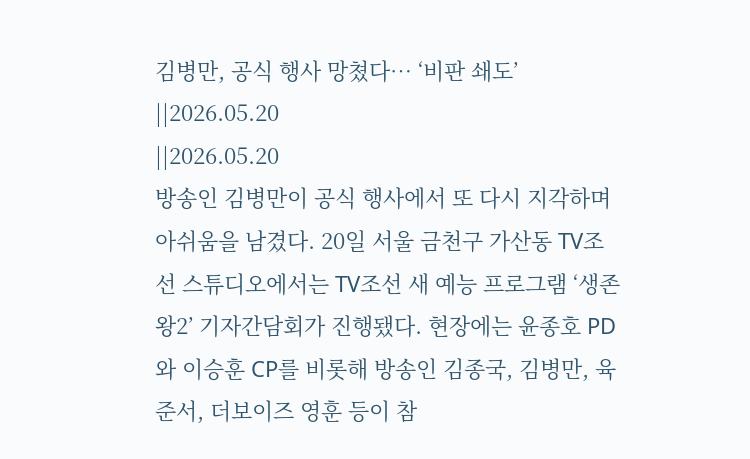김병만, 공식 행사 망쳤다… ‘비판 쇄도’
||2026.05.20
||2026.05.20
방송인 김병만이 공식 행사에서 또 다시 지각하며 아쉬움을 남겼다. 20일 서울 금천구 가산동 TV조선 스튜디오에서는 TV조선 새 예능 프로그램 ‘생존왕2’ 기자간담회가 진행됐다. 현장에는 윤종호 PD와 이승훈 CP를 비롯해 방송인 김종국, 김병만, 육준서, 더보이즈 영훈 등이 참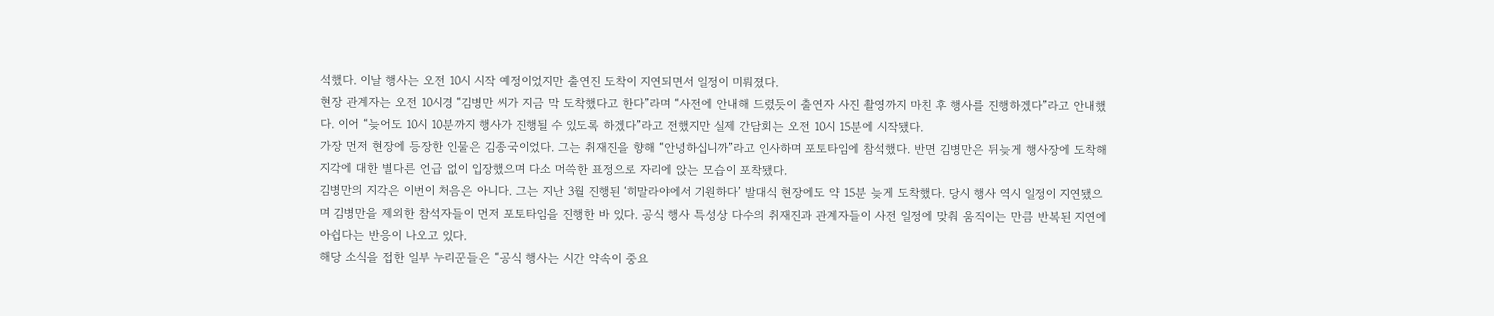석했다. 이날 행사는 오전 10시 시작 예정이었지만 출연진 도착이 지연되면서 일정이 미뤄졌다.
현장 관계자는 오전 10시경 “김병만 씨가 지금 막 도착했다고 한다”라며 “사전에 안내해 드렸듯이 출연자 사진 촬영까지 마친 후 행사를 진행하겠다”라고 안내했다. 이어 “늦어도 10시 10분까지 행사가 진행될 수 있도록 하겠다”라고 전했지만 실제 간담회는 오전 10시 15분에 시작됐다.
가장 먼저 현장에 등장한 인물은 김종국이었다. 그는 취재진을 향해 “안녕하십니까”라고 인사하며 포토타임에 참석했다. 반면 김병만은 뒤늦게 행사장에 도착해 지각에 대한 별다른 언급 없이 입장했으며 다소 머쓱한 표정으로 자리에 앉는 모습이 포착됐다.
김병만의 지각은 이번이 처음은 아니다. 그는 지난 3월 진행된 ‘히말라야에서 기원하다’ 발대식 현장에도 약 15분 늦게 도착했다. 당시 행사 역시 일정이 지연됐으며 김병만을 제외한 참석자들이 먼저 포토타임을 진행한 바 있다. 공식 행사 특성상 다수의 취재진과 관계자들이 사전 일정에 맞춰 움직이는 만큼 반복된 지연에 아쉽다는 반응이 나오고 있다.
해당 소식을 접한 일부 누리꾼들은 “공식 행사는 시간 약속이 중요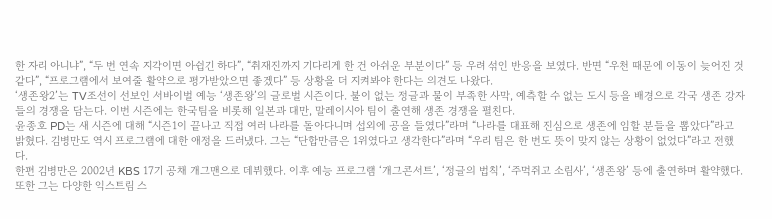한 자리 아니냐”, “두 번 연속 지각이면 아쉽긴 하다”, “취재진까지 기다리게 한 건 아쉬운 부분이다” 등 우려 섞인 반응을 보였다. 반면 “우천 때문에 이동이 늦어진 것 같다”, “프로그램에서 보여줄 활약으로 평가받았으면 좋겠다” 등 상황을 더 지켜봐야 한다는 의견도 나왔다.
‘생존왕2’는 TV조선이 선보인 서바이벌 예능 ‘생존왕’의 글로벌 시즌이다. 불이 없는 정글과 물이 부족한 사막, 예측할 수 없는 도시 등을 배경으로 각국 생존 강자들의 경쟁을 담는다. 이번 시즌에는 한국팀을 비롯해 일본과 대만, 말레이시아 팀이 출연해 생존 경쟁을 펼친다.
윤종호 PD는 새 시즌에 대해 “시즌1이 끝나고 직접 여러 나라를 돌아다니며 섭외에 공을 들였다”라며 “나라를 대표해 진심으로 생존에 임할 분들을 뽑았다”라고 밝혔다. 김병만도 역시 프로그램에 대한 애정을 드러냈다. 그는 “단합만큼은 1위였다고 생각한다”라며 “우리 팀은 한 번도 뜻이 맞지 않는 상황이 없었다”라고 전했다.
한편 김병만은 2002년 KBS 17기 공채 개그맨으로 데뷔했다. 이후 예능 프로그램 ‘개그콘서트’, ‘정글의 법칙’, ‘주먹쥐고 소림사’, ‘생존왕’ 등에 출연하며 활약했다. 또한 그는 다양한 익스트림 스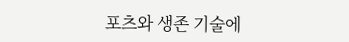포츠와 생존 기술에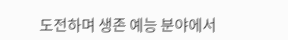도전하며 생존 예능 분야에서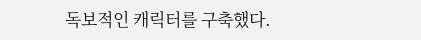독보적인 캐릭터를 구축했다.